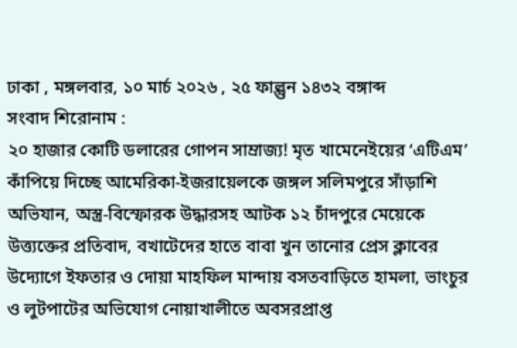ঢাকা , মঙ্গলবার, ১০ মার্চ ২০২৬ , ২৫ ফাল্গুন ১৪৩২ বঙ্গাব্দ
সংবাদ শিরোনাম :
২০ হাজার কোটি ডলারের গোপন সাম্রাজ্য! মৃত খামেনেইয়ের ‘এটিএম’ কাঁপিয়ে দিচ্ছে আমেরিকা-ইজরায়েলকে জঙ্গল সলিমপুরে সাঁড়াশি অভিযান, অস্ত্র-বিস্ফোরক উদ্ধারসহ আটক ১২ চাঁদপুরে মেয়েকে উত্ত্যক্তের প্রতিবাদ, বখাটেদের হাতে বাবা খুন তানোর প্রেস ক্লাবের উদ্যোগে ইফতার ও দোয়া মাহফিল মান্দায় বসতবাড়িতে হামলা, ভাংচুর ও লুটপাটের অভিযোগ নোয়াখালীতে অবসরপ্রাপ্ত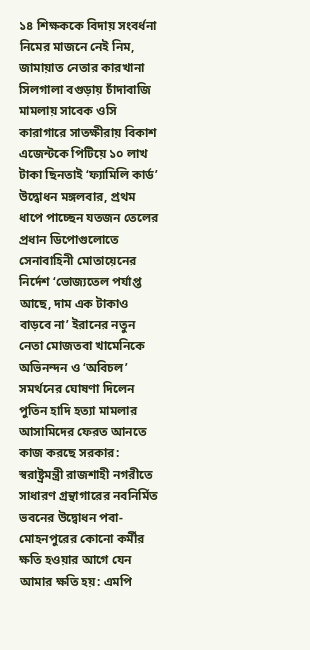১৪ শিক্ষককে বিদায় সংবর্ধনা নিমের মাজনে নেই নিম, জামায়াত নেতার কারখানা সিলগালা বগুড়ায় চাঁদাবাজি মামলায় সাবেক ওসি কারাগারে সাতক্ষীরায় বিকাশ এজেন্টকে পিটিয়ে ১০ লাখ টাকা ছিনতাই ‘ফ্যামিলি কার্ড’ উদ্বোধন মঙ্গলবার, প্রথম ধাপে পাচ্ছেন যতজন তেলের প্রধান ডিপোগুলোতে সেনাবাহিনী মোতায়েনের নির্দেশ ‘ভোজ্যতেল পর্যাপ্ত আছে, দাম এক টাকাও বাড়বে না’ ইরানের নতুন নেতা মোজতবা খামেনিকে অভিনন্দন ও ‘অবিচল’ সমর্থনের ঘোষণা দিলেন পুতিন হাদি হত্যা মামলার আসামিদের ফেরত আনতে কাজ করছে সরকার: স্বরাষ্ট্রমন্ত্রী রাজশাহী নগরীতে সাধারণ গ্রন্থাগারের নবনির্মিত ভবনের উদ্বোধন পবা-মোহনপুরের কোনো কর্মীর ক্ষতি হওয়ার আগে যেন আমার ক্ষতি হয়: এমপি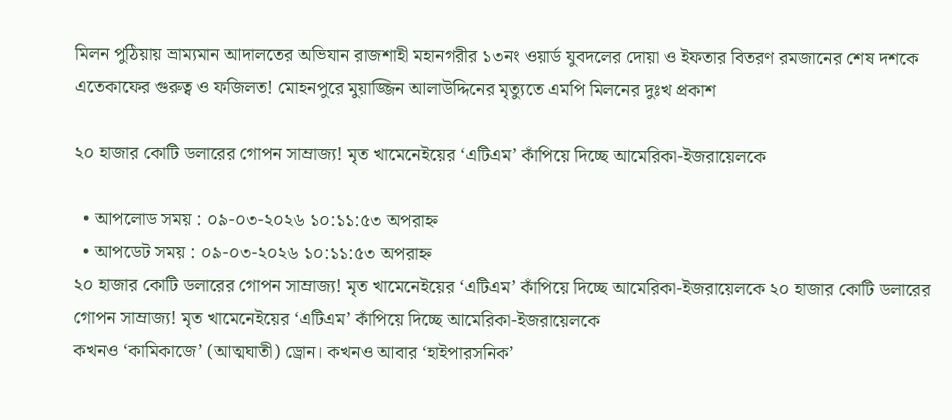মিলন পুঠিয়ায় ভ্রাম্যমান আদালতের অভিযান রাজশাহী মহানগরীর ১৩নং ওয়ার্ড যুবদলের দোয়া ও ইফতার বিতরণ রমজানের শেষ দশকে এতেকাফের গুরুত্ব ও ফজিলত! মোহনপুরে মুয়াজ্জিন আলাউদ্দিনের মৃত্যুতে এমপি মিলনের দুঃখ প্রকাশ

২০ হাজার কোটি ডলারের গোপন সাম্রাজ্য! মৃত খামেনেইয়ের ‘এটিএম’ কাঁপিয়ে দিচ্ছে আমেরিকা-ইজরায়েলকে

  • আপলোড সময় : ০৯-০৩-২০২৬ ১০:১১:৫৩ অপরাহ্ন
  • আপডেট সময় : ০৯-০৩-২০২৬ ১০:১১:৫৩ অপরাহ্ন
২০ হাজার কোটি ডলারের গোপন সাম্রাজ্য! মৃত খামেনেইয়ের ‘এটিএম’ কাঁপিয়ে দিচ্ছে আমেরিকা-ইজরায়েলকে ২০ হাজার কোটি ডলারের গোপন সাম্রাজ্য! মৃত খামেনেইয়ের ‘এটিএম’ কাঁপিয়ে দিচ্ছে আমেরিকা-ইজরায়েলকে
কখনও ‘কামিকাজে’ (আত্মঘাতী) ড্রোন। কখনও আবার ‘হাইপারসনিক’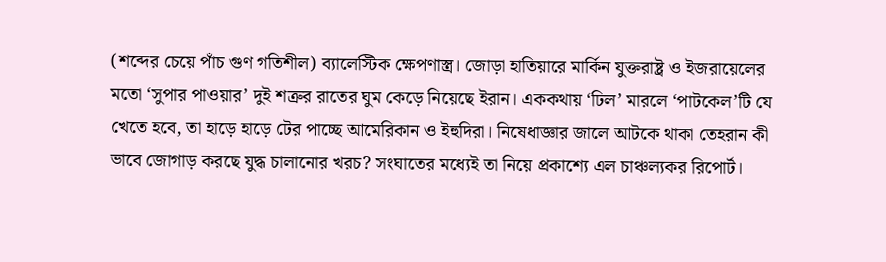(শব্দের চেয়ে পাঁচ গুণ গতিশীল) ব্যালেস্টিক ক্ষেপণাস্ত্র। জোড়া হাতিয়ারে মার্কিন যুক্তরাষ্ট্র ও ইজরায়েলের মতো ‘সুপার পাওয়ার’ দুই শত্রুর রাতের ঘুম কেড়ে নিয়েছে ইরান। এককথায় ‘ঢিল’ মারলে ‘পাটকেল’টি যে খেতে হবে, তা হাড়ে হাড়ে টের পাচ্ছে আমেরিকান ও ইহুদিরা। নিষেধাজ্ঞার জালে আটকে থাকা তেহরান কী ভাবে জোগাড় করছে যুদ্ধ চালানোর খরচ? সংঘাতের মধ্যেই তা নিয়ে প্রকাশ্যে এল চাঞ্চল্যকর রিপোর্ট।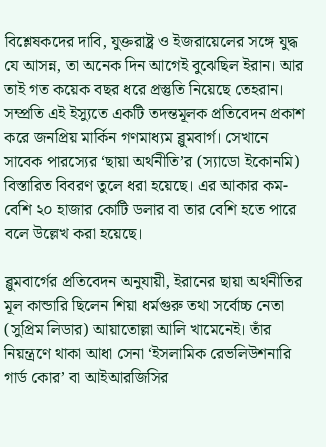বিশ্লেষকদের দাবি, যুক্তরাষ্ট্র ও ইজরায়েলের সঙ্গে যুদ্ধ যে আসন্ন, তা অনেক দিন আগেই বুঝেছিল ইরান। আর তাই গত কয়েক বছর ধরে প্রস্তুতি নিয়েছে তেহরান। সম্প্রতি এই ইস্যুতে একটি তদন্তমূলক প্রতিবেদন প্রকাশ করে জনপ্রিয় মার্কিন গণমাধ্যম ব্লুমবার্গ। সেখানে সাবেক পারস্যের ‘ছায়া অর্থনীতি’র (স্যাডো ইকোনমি) বিস্তারিত বিবরণ তুলে ধরা হয়েছে। এর আকার কম-বেশি ২০ হাজার কোটি ডলার বা তার বেশি হতে পারে বলে উল্লেখ করা হয়েছে।

ব্লুমবার্গের প্রতিবেদন অনুযায়ী, ইরানের ছায়া অর্থনীতির মূল কান্ডারি ছিলেন শিয়া ধর্মগুরু তথা সর্বোচ্চ নেতা (সুপ্রিম লিডার) আয়াতোল্লা আলি খামেনেই। তাঁর নিয়ন্ত্রণে থাকা আধা সেনা ‘ইসলামিক রেভলিউশনারি গার্ড কোর’ বা আইআরজিসির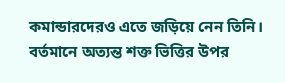কমান্ডারদেরও এতে জড়িয়ে নেন তিনি। বর্তমানে অত্যন্ত শক্ত ভিত্তির উপর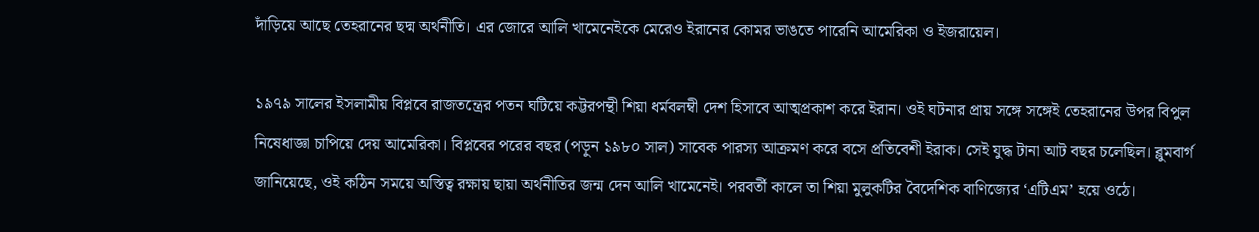দাঁড়িয়ে আছে তেহরানের ছদ্ম অর্থনীতি। এর জোরে আলি খামেনেইকে মেরেও ইরানের কোমর ভাঙতে পারেনি আমেরিকা ও ইজরায়েল।

১৯৭৯ সালের ইসলামীয় বিপ্লবে রাজতন্ত্রের পতন ঘটিয়ে কট্টরপন্থী শিয়া ধর্মবলম্বী দেশ হিসাবে আত্মপ্রকাশ করে ইরান। ওই ঘটনার প্রায় সঙ্গে সঙ্গেই তেহরানের উপর বিপুল নিষেধাজ্ঞা চাপিয়ে দেয় আমেরিকা। বিপ্লবের পরের বছর (পড়ুন ১৯৮০ সাল) সাবেক পারস্য আক্রমণ করে বসে প্রতিবেশী ইরাক। সেই যুদ্ধ টানা আট বছর চলেছিল। ব্লুমবার্গ জানিয়েছে, ওই কঠিন সময়ে অস্তিত্ব রক্ষায় ছায়া অর্থনীতির জন্ম দেন আলি খামেনেই। পরবর্তী কালে তা শিয়া মুলুকটির বৈদেশিক বাণিজ্যের ‘এটিএম’ হয়ে ওঠে।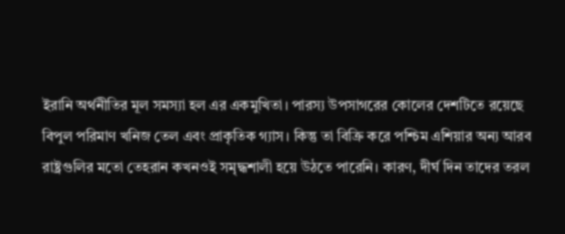ইরানি অর্থনীতির মূল সমস্যা হল এর একমুখিতা। পারস্য উপসাগরের কোলের দেশটিতে রয়েছে বিপুল পরিমাণ খনিজ তেল এবং প্রাকৃতিক গ্যাস। কিন্তু তা বিক্রি করে পশ্চিম এশিয়ার অন্য আরব রাষ্ট্রগুলির মতো তেহরান কখনওই সমৃদ্ধশালী হয়ে উঠতে পারেনি। কারণ, দীর্ঘ দিন তাদের তরল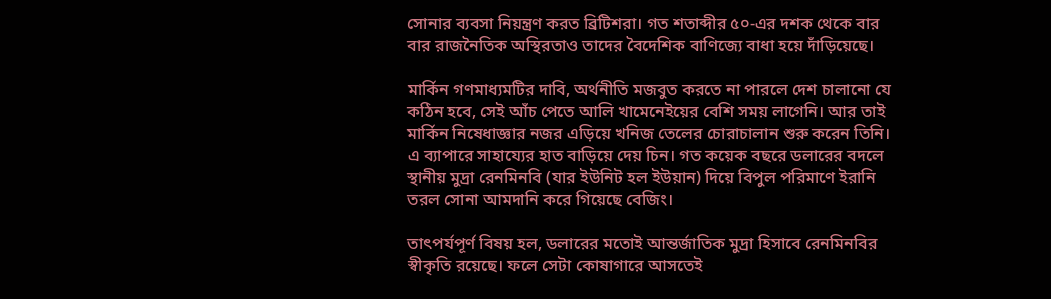সোনার ব্যবসা নিয়ন্ত্রণ করত ব্রিটিশরা। গত শতাব্দীর ৫০-এর দশক থেকে বার বার রাজনৈতিক অস্থিরতাও তাদের বৈদেশিক বাণিজ্যে বাধা হয়ে দাঁড়িয়েছে।

মার্কিন গণমাধ্যমটির দাবি, অর্থনীতি মজবুত করতে না পারলে দেশ চালানো যে কঠিন হবে, সেই আঁচ পেতে আলি খামেনেইয়ের বেশি সময় লাগেনি। আর তাই মার্কিন নিষেধাজ্ঞার নজর এড়িয়ে খনিজ তেলের চোরাচালান শুরু করেন তিনি। এ ব্যাপারে সাহায্যের হাত বাড়িয়ে দেয় চিন। গত কয়েক বছরে ডলারের বদলে স্থানীয় মুদ্রা রেনমিনবি (যার ইউনিট হল ইউয়ান) দিয়ে বিপুল পরিমাণে ইরানি তরল সোনা আমদানি করে গিয়েছে বেজিং।

তাৎপর্যপূর্ণ বিষয় হল, ডলারের মতোই আন্তর্জাতিক মুদ্রা হিসাবে রেনমিনবির স্বীকৃতি রয়েছে। ফলে সেটা কোষাগারে আসতেই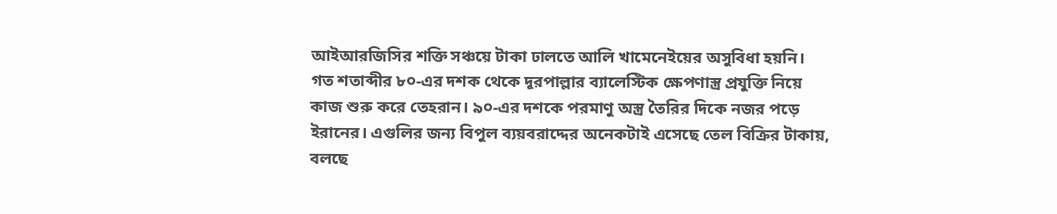আইআরজিসির শক্তি সঞ্চয়ে টাকা ঢালতে আলি খামেনেইয়ের অসুবিধা হয়নি। গত শতাব্দীর ৮০-এর দশক থেকে দূরপাল্লার ব্যালেস্টিক ক্ষেপণাস্ত্র প্রযুক্তি নিয়ে কাজ শুরু করে তেহরান। ৯০-এর দশকে পরমাণু অস্ত্র তৈরির দিকে নজর পড়ে ইরানের। এগুলির জন্য বিপুল ব্যয়বরাদ্দের অনেকটাই এসেছে তেল বিক্রির টাকায়, বলছে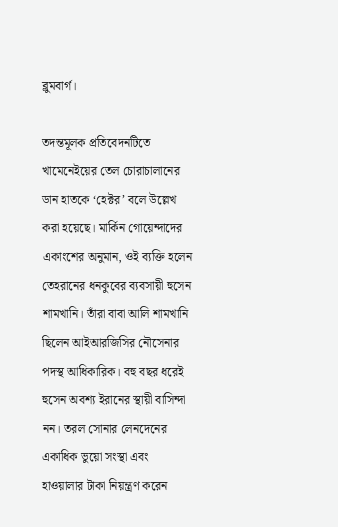ব্লুমবার্গ।

তদন্তমূলক প্রতিবেদনটিতে খামেনেইয়ের তেল চোরাচালানের ডান হাতকে ‘হেক্টর’ বলে উল্লেখ করা হয়েছে। মার্কিন গোয়েন্দাদের একাংশের অনুমান, ওই ব্যক্তি হলেন তেহরানের ধনকুবের ব্যবসায়ী হুসেন শামখানি। তাঁরা বাবা আলি শামখানি ছিলেন আইআরজিসির নৌসেনার পদস্থ আধিকারিক। বহু বছর ধরেই হুসেন অবশ্য ইরানের স্থায়ী বাসিন্দা নন। তরল সোনার লেনদেনের একাধিক ভুয়ো সংস্থা এবং হাওয়ালার টাকা নিয়ন্ত্রণ করেন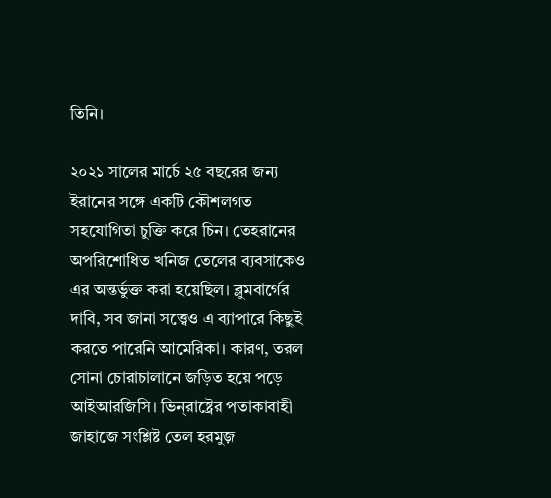তিনি।

২০২১ সালের মার্চে ২৫ বছরের জন্য ইরানের সঙ্গে একটি কৌশলগত সহযোগিতা চুক্তি করে চিন। তেহরানের অপরিশোধিত খনিজ তেলের ব্যবসাকেও এর অন্তর্ভুক্ত করা হয়েছিল। ব্লুমবার্গের দাবি, সব জানা সত্ত্বেও এ ব্যাপারে কিছুই করতে পারেনি আমেরিকা। কারণ, তরল সোনা চোরাচালানে জড়িত হয়ে পড়ে আইআরজিসি। ভিন্‌রাষ্ট্রের পতাকাবাহী জাহাজে সংশ্লিষ্ট তেল হরমুজ়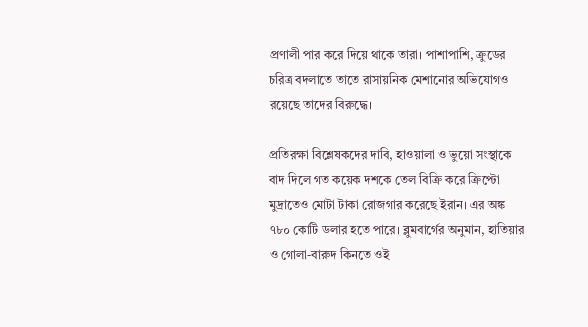প্রণালী পার করে দিয়ে থাকে তারা। পাশাপাশি, ক্রুডের চরিত্র বদলাতে তাতে রাসায়নিক মেশানোর অভিযোগও রয়েছে তাদের বিরুদ্ধে।

প্রতিরক্ষা বিশ্লেষকদের দাবি, হাওয়ালা ও ভুয়ো সংস্থাকে বাদ দিলে গত কয়েক দশকে তেল বিক্রি করে ক্রিপ্টো মুদ্রাতেও মোটা টাকা রোজগার করেছে ইরান। এর অঙ্ক ৭৮০ কোটি ডলার হতে পারে। ব্লুমবার্গের অনুমান, হাতিয়ার ও গোলা-বারুদ কিনতে ওই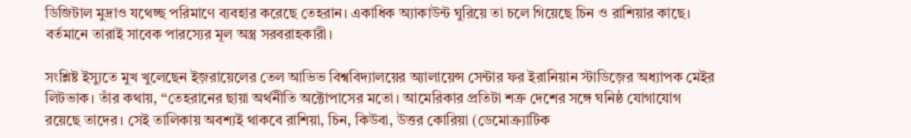ডিজিটাল মুদ্রাও যথেচ্ছ পরিমাণে ব্যবহার করেছে তেহরান। একাধিক অ্যাকাউন্ট ঘুরিয়ে তা চলে গিয়েছে চিন ও রাশিয়ার কাছে। বর্তমানে তারাই সাবেক পারস্যের মূল অস্ত্র সরবরাহকারী।

সংশ্লিষ্ট ইস্যুতে মুখ খুলেছেন ইজ়রায়েলের তেল আভিভ বিশ্ববিদ্যালয়ের অ্যালায়েন্স সেন্টার ফর ইরানিয়ান স্টাডিজ়ের অধ্যাপক মেইর লিটভাক। তাঁর কথায়, ‘‘তেহরানের ছায়া অর্থনীতি অক্টোপাসের মতো। আমেরিকার প্রতিটা শত্রু দেশের সঙ্গে ঘনিষ্ঠ যোগাযোগ রয়েছে তাদের। সেই তালিকায় অবশ্যই থাকবে রাশিয়া, চিন, কিউবা, উত্তর কোরিয়া (ডেমোক্র্যাটিক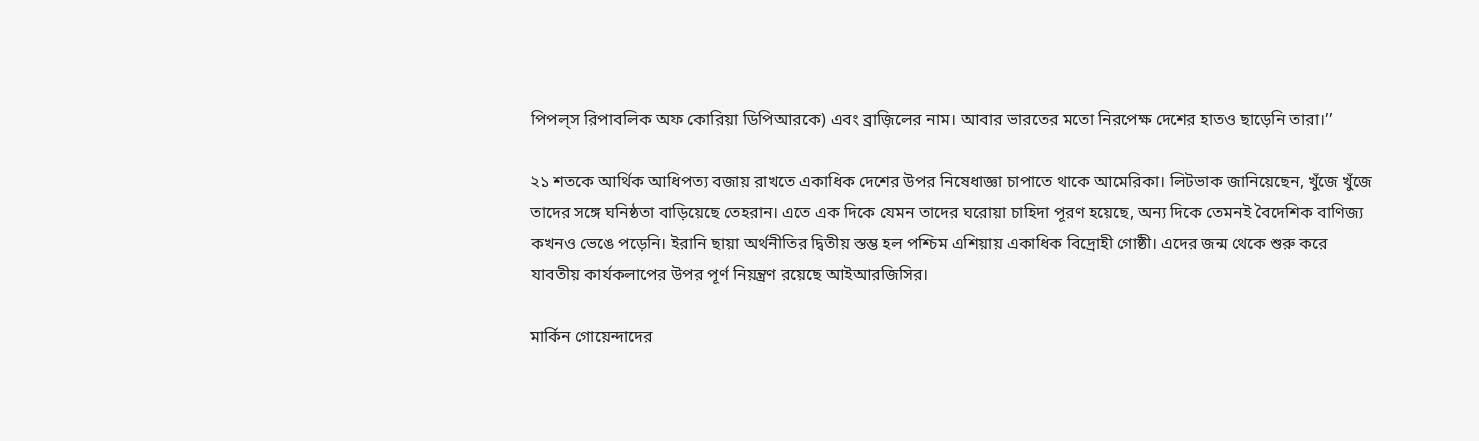পিপল্‌স রিপাবলিক অফ কোরিয়া ডিপিআরকে) এবং ব্রাজ়িলের নাম। আবার ভারতের মতো নিরপেক্ষ দেশের হাতও ছাড়েনি তারা।’’

২১ শতকে আর্থিক আধিপত্য বজায় রাখতে একাধিক দেশের উপর নিষেধাজ্ঞা চাপাতে থাকে আমেরিকা। লিটভাক জানিয়েছেন, খুঁজে খুঁজে তাদের সঙ্গে ঘনিষ্ঠতা বাড়িয়েছে তেহরান। এতে এক দিকে যেমন তাদের ঘরোয়া চাহিদা পূরণ হয়েছে, অন্য দিকে তেমনই বৈদেশিক বাণিজ্য কখনও ভেঙে পড়েনি। ইরানি ছায়া অর্থনীতির দ্বিতীয় স্তম্ভ হল পশ্চিম এশিয়ায় একাধিক বিদ্রোহী গোষ্ঠী। এদের জন্ম থেকে শুরু করে যাবতীয় কার্যকলাপের উপর পূর্ণ নিয়ন্ত্রণ রয়েছে আইআরজিসির।

মার্কিন গোয়েন্দাদের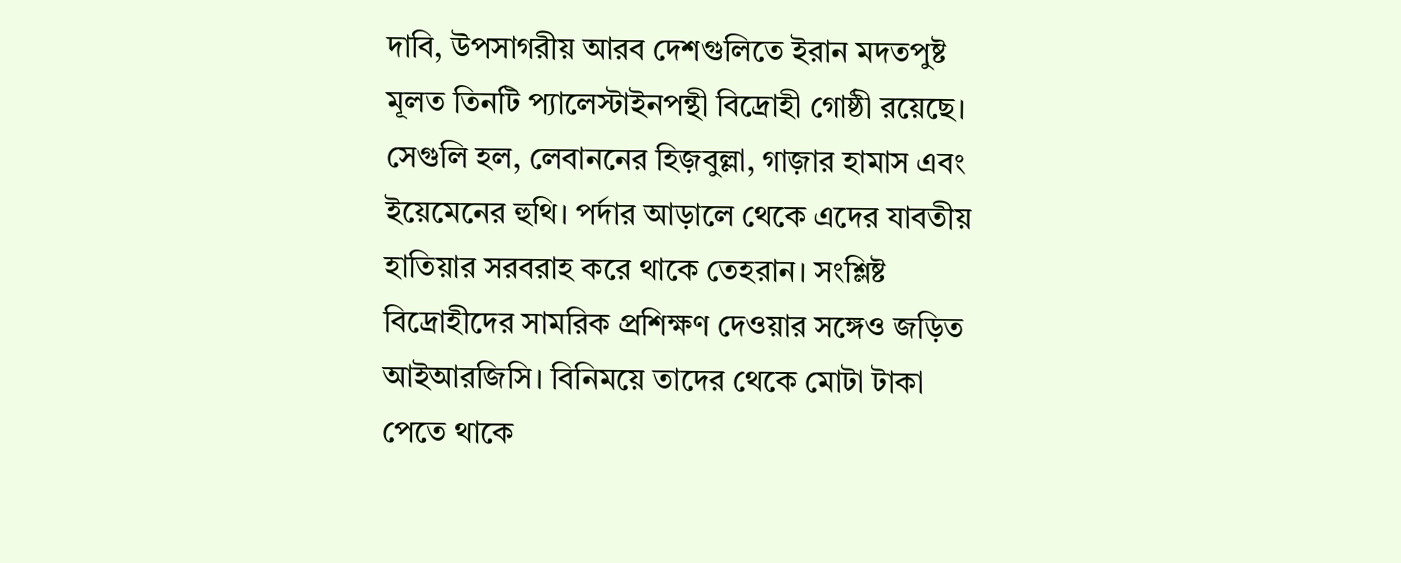দাবি, উপসাগরীয় আরব দেশগুলিতে ইরান মদতপুষ্ট মূলত তিনটি প্যালেস্টাইনপন্থী বিদ্রোহী গোষ্ঠী রয়েছে। সেগুলি হল, লেবাননের হিজ়বুল্লা, গাজ়ার হামাস এবং ইয়েমেনের হুথি। পর্দার আড়ালে থেকে এদের যাবতীয় হাতিয়ার সরবরাহ করে থাকে তেহরান। সংশ্লিষ্ট বিদ্রোহীদের সামরিক প্রশিক্ষণ দেওয়ার সঙ্গেও জড়িত আইআরজিসি। বিনিময়ে তাদের থেকে মোটা টাকা পেতে থাকে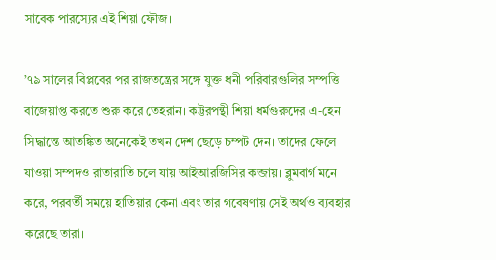সাবেক পারস্যের এই শিয়া ফৌজ।

’৭৯ সালের বিপ্লবের পর রাজতন্ত্রের সঙ্গে যুক্ত ধনী পরিবারগুলির সম্পত্তি বাজেয়াপ্ত করতে শুরু করে তেহরান। কট্টরপন্থী শিয়া ধর্মগুরুদের এ-হেন সিদ্ধান্তে আতঙ্কিত অনেকেই তখন দেশ ছেড়ে চম্পট দেন। তাদের ফেলে যাওয়া সম্পদও রাতারাতি চলে যায় আইআরজিসির কব্জায়। ব্লুমবার্গ মনে করে, পরবর্তী সময়ে হাতিয়ার কেনা এবং তার গবেষণায় সেই অর্থও ব্যবহার করেছে তারা।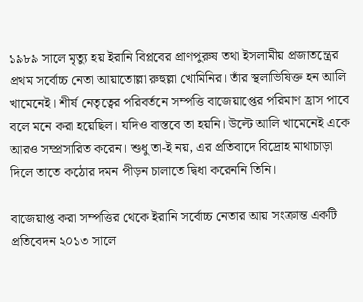১৯৮৯ সালে মৃত্যু হয় ইরানি বিপ্লবের প্রাণপুরুষ তথা ইসলামীয় প্রজাতন্ত্রের প্রথম সর্বোচ্চ নেতা আয়াতোল্লা রুহুল্লা খোমিনির। তাঁর স্থলাভিষিক্ত হন আলি খামেনেই। শীর্ষ নেতৃত্বের পরিবর্তনে সম্পত্তি বাজেয়াপ্তের পরিমাণ হ্রাস পাবে বলে মনে করা হয়েছিল। যদিও বাস্তবে তা হয়নি। উল্টে আলি খামেনেই একে আরও সম্প্রসারিত করেন। শুধু তা-ই নয়, এর প্রতিবাদে বিদ্রোহ মাথাচাড়া দিলে তাতে কঠোর দমন পীড়ন চালাতে দ্বিধা করেননি তিনি।

বাজেয়াপ্ত করা সম্পত্তির থেকে ইরানি সর্বোচ্চ নেতার আয় সংক্রান্ত একটি প্রতিবেদন ২০১৩ সালে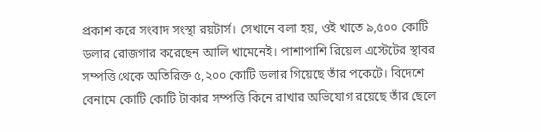প্রকাশ করে সংবাদ সংস্থা রয়টার্স। সেখানে বলা হয়, ওই খাতে ৯,৫০০ কোটি ডলার রোজগার করেছেন আলি খামেনেই। পাশাপাশি রিয়েল এস্টেটের স্থাবর সম্পত্তি থেকে অতিরিক্ত ৫,২০০ কোটি ডলার গিয়েছে তাঁর পকেটে। বিদেশে বেনামে কোটি কোটি টাকার সম্পত্তি কিনে রাখার অভিযোগ রয়েছে তাঁর ছেলে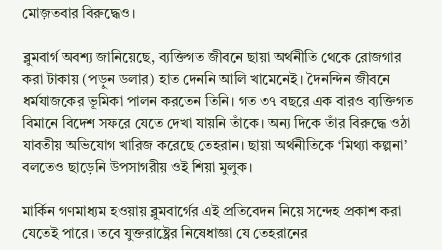মোজ়তবার বিরুদ্ধেও।

ব্লুমবার্গ অবশ্য জানিয়েছে, ব্যক্তিগত জীবনে ছায়া অর্থনীতি থেকে রোজগার করা টাকায় (পড়ুন ডলার) হাত দেননি আলি খামেনেই। দৈনন্দিন জীবনে ধর্মযাজকের ভূমিকা পালন করতেন তিনি। গত ৩৭ বছরে এক বারও ব্যক্তিগত বিমানে বিদেশ সফরে যেতে দেখা যায়নি তাঁকে। অন্য দিকে তাঁর বিরুদ্ধে ওঠা যাবতীয় অভিযোগ খারিজ করেছে তেহরান। ছায়া অর্থনীতিকে ‘মিথ্যা কল্পনা’ বলতেও ছাড়েনি উপসাগরীয় ওই শিয়া মুলুক।

মার্কিন গণমাধ্যম হওয়ায় ব্লুমবার্গের এই প্রতিবেদন নিয়ে সন্দেহ প্রকাশ করা যেতেই পারে। তবে যুক্তরাষ্ট্রের নিষেধাজ্ঞা যে তেহরানের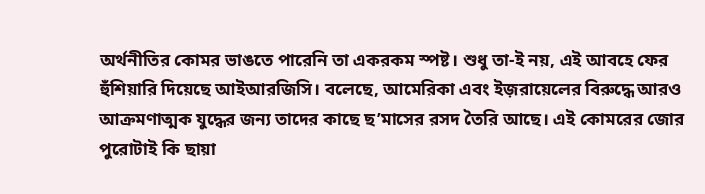অর্থনীতির কোমর ভাঙতে পারেনি তা একরকম স্পষ্ট। শুধু তা-ই নয়, এই আবহে ফের হুঁশিয়ারি দিয়েছে আইআরজিসি। বলেছে, আমেরিকা এবং ইজ়রায়েলের বিরুদ্ধে আরও আক্রমণাত্মক যুদ্ধের জন্য তাদের কাছে ছ’মাসের রসদ তৈরি আছে। এই কোমরের জোর পুরোটাই কি ছায়া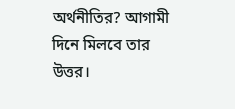অর্থনীতির? আগামী দিনে মিলবে তার উত্তর।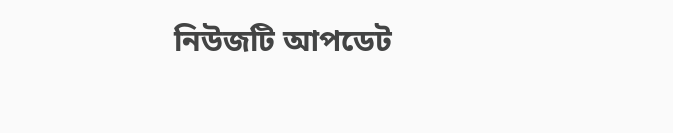নিউজটি আপডেট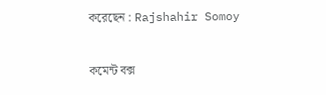করেছেন : Rajshahir Somoy

কমেন্ট বক্স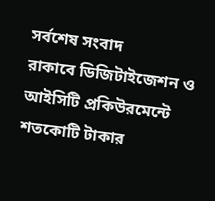সর্বশেষ সংবাদ
রাকাবে ডিজিটাইজেশন ও আইসিটি প্রকিউরমেন্টে শতকোটি টাকার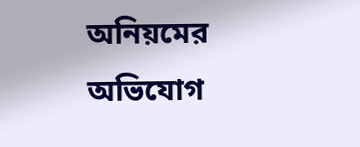অনিয়মের অভিযোগ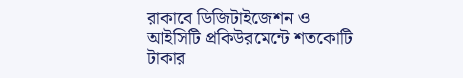রাকাবে ডিজিটাইজেশন ও আইসিটি প্রকিউরমেন্টে শতকোটি টাকার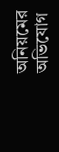অনিয়মের অভিযোগ